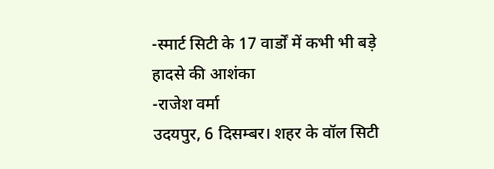-स्मार्ट सिटी के 17 वार्डों में कभी भी बड़े हादसे की आशंका
-राजेश वर्मा
उदयपुर, 6 दिसम्बर। शहर के वॉल सिटी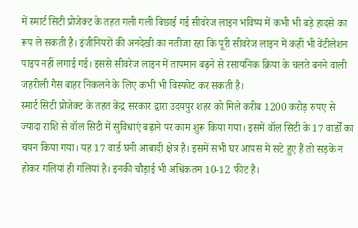में स्मार्ट सिटी प्रोजेक्ट के तहत गली गली बिछाई गई सीवरेज लाइन भविष्य में कभी भी बड़े हादसे का रूप ले सकती है। इंजीनियरों की अनदेखी का नतीजा रहा कि पूरी सीवरेज लाइन में कहीं भी वेंटीलेशन पाइप नहीं लगाई गई। इससे सीवरेज लाइन में तापमान बढ़ने से रसायनिक क्रिया के चलते बनने वाली जहरीली गैस बाहर निकलने के लिए कभी भी विस्फोट कर सकती है।
स्मार्ट सिटी प्रोजेक्ट के तहत केंद्र सरकार द्वारा उदयपुर शहर को मिले करीब 1200 करोड़ रुपए से ज्यादा राशि से वॉल सिटी में सुविधाएं बढ़ाने पर काम शुरू किया गया। इसमें वॉल सिटी के 17 वार्डों का चयन किया गया। यह 17 वार्ड घनी आबादी क्षेत्र है। इसमें सभी घर आपस में सटे हुए हैं तो सड़कें न होकर गलियां ही गलियां है। इनकी चौड़ाई भी अधिकतम 10-12 फीट है।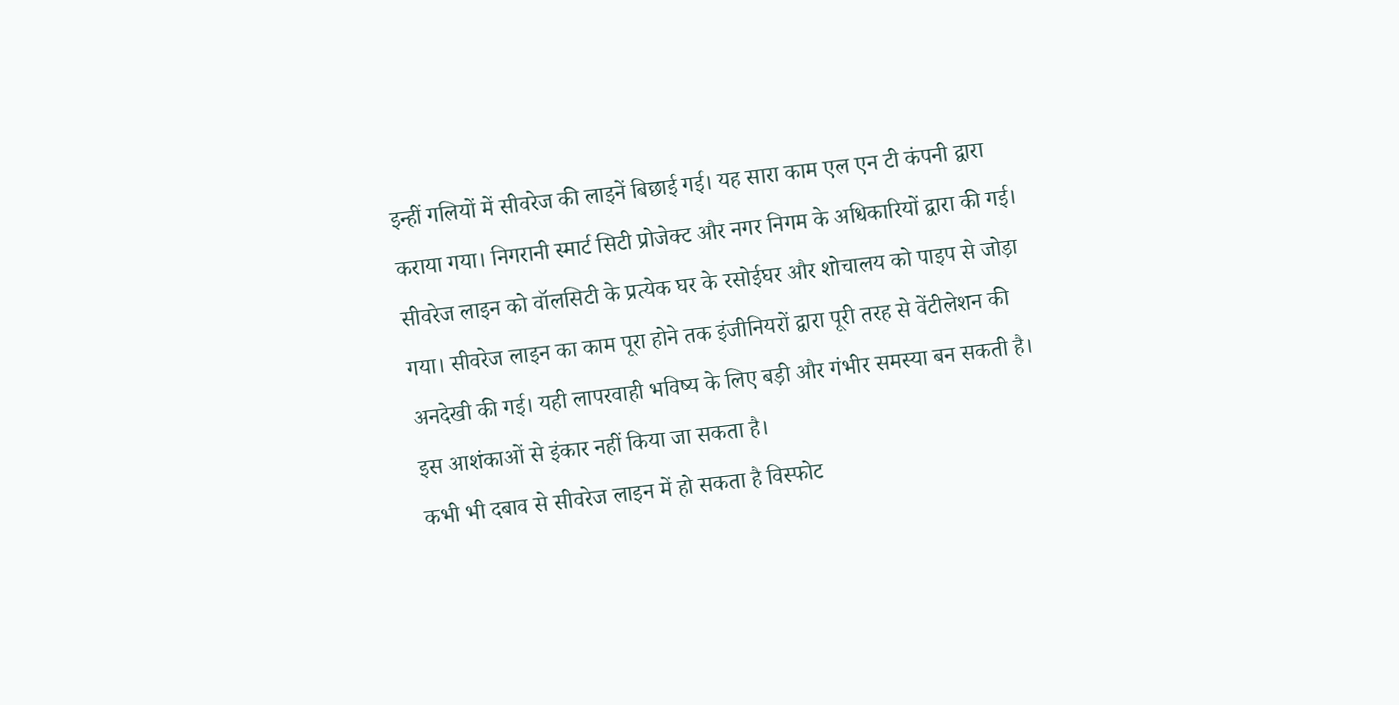इन्हीं गलियों में सीवरेज की लाइनें बिछाई गई। यह सारा काम एल एन टी कंपनी द्वारा कराया गया। निगरानी स्मार्ट सिटी प्रोजेक्ट और नगर निगम के अधिकारियों द्वारा की गई। सीवरेज लाइन को वॉलसिटी के प्रत्येक घर के रसोईघर और शोचालय को पाइप से जोड़ा गया। सीवरेज लाइन का काम पूरा होने तक इंजीनियरों द्वारा पूरी तरह से वेंटीलेशन की अनदेखी की गई। यही लापरवाही भविष्य के लिए बड़ी और गंभीर समस्या बन सकती है। इस आशंकाओं से इंकार नहीं किया जा सकता है।
कभी भी दबाव से सीवरेज लाइन में हो सकता है विस्फोट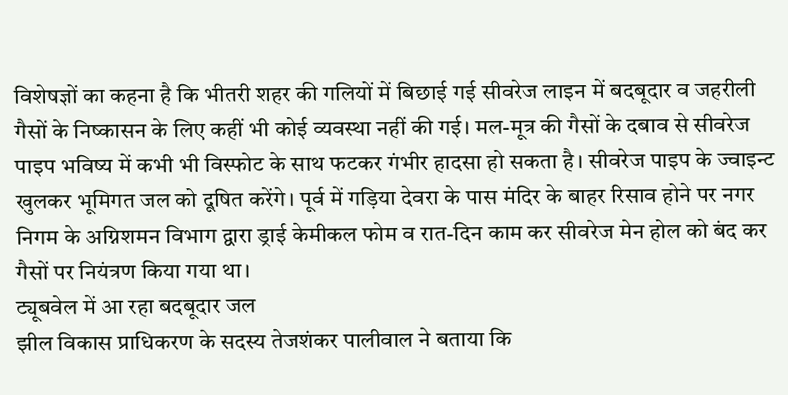विशेषज्ञों का कहना है कि भीतरी शहर की गलियों में बिछाई गई सीवरेज लाइन में बदबूदार व जहरीली गैसों के निष्कासन के लिए कहीं भी कोई व्यवस्था नहीं की गई। मल-मूत्र की गैसों के दबाव से सीवरेज पाइप भविष्य में कभी भी विस्फोट के साथ फटकर गंभीर हादसा हो सकता है। सीवरेज पाइप के ज्वाइन्ट खुलकर भूमिगत जल को दूषित करेंगे। पूर्व में गड़िया देवरा के पास मंदिर के बाहर रिसाव होने पर नगर निगम के अग्निशमन विभाग द्वारा ड्राई केमीकल फोम व रात-दिन काम कर सीवरेज मेन होल को बंद कर गैसों पर नियंत्रण किया गया था।
ट्यूबवेल में आ रहा बदबूदार जल
झील विकास प्राधिकरण के सदस्य तेजशंकर पालीवाल ने बताया कि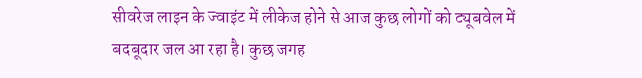सीवरेज लाइन के ज्वाइंट में लीकेज होने से आज कुछ लोगों को ट्यूबवेल में बदबूदार जल आ रहा है। कुछ जगह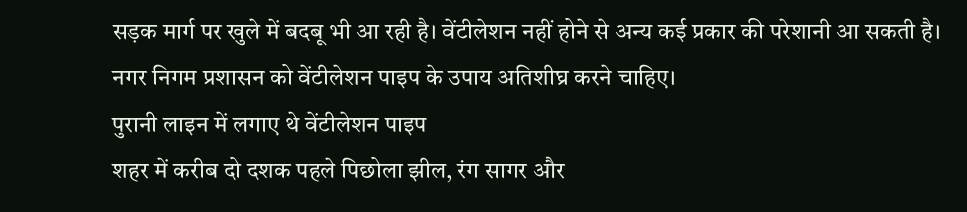सड़क मार्ग पर खुले में बदबू भी आ रही है। वेंटीलेशन नहीं होने से अन्य कई प्रकार की परेशानी आ सकती है। नगर निगम प्रशासन को वेंटीलेशन पाइप के उपाय अतिशीघ्र करने चाहिए।
पुरानी लाइन में लगाए थे वेंटीलेशन पाइप
शहर में करीब दो दशक पहले पिछोला झील, रंग सागर और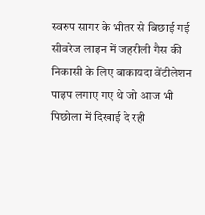स्वरुप सागर के भीतर से बिछाई गई सीवरेज लाइन में जहरीली गैस की निकासी के लिए बाकायदा वेंटीलेशन पाइप लगाए गए थे जो आज भी पिछोला में दिखाई दे रही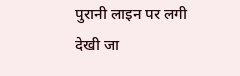पुरानी लाइन पर लगी देखी जा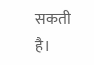सकती है।